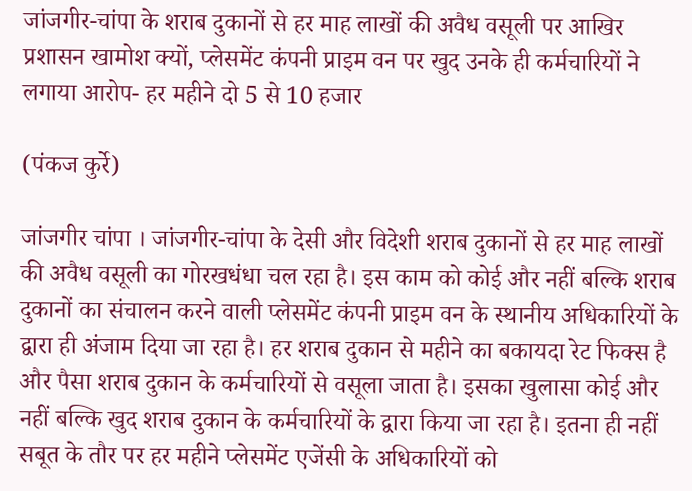जांजगीर-चांपा के शराब दुकानों से हर माह लाखों की अवैध वसूली पर आखिर प्रशासन खामोश क्यों, प्लेसमेंट कंपनी प्राइम वन पर खुद उनके ही कर्मचारियों ने लगाया आरोप- हर महीने दो 5 से 10 हजार

(पंकज कुर्रे)

जांजगीर चांपा । जांजगीर-चांपा के देसी और विदेशी शराब दुकानों से हर माह लाखों की अवैध वसूली का गोरखधंधा चल रहा है। इस काम को कोई और नहीं बल्कि शराब दुकानों का संचालन करने वाली प्लेसमेंट कंपनी प्राइम वन के स्थानीय अधिकारियों के द्वारा ही अंजाम दिया जा रहा है। हर शराब दुकान से महीने का बकायदा रेट फिक्स है और पैसा शराब दुकान के कर्मचारियों से वसूला जाता है। इसका खुलासा कोई और नहीं बल्कि खुद शराब दुकान के कर्मचारियों के द्वारा किया जा रहा है। इतना ही नहीं सबूत के तौर पर हर महीने प्लेसमेंट एजेंसी के अधिकारियों को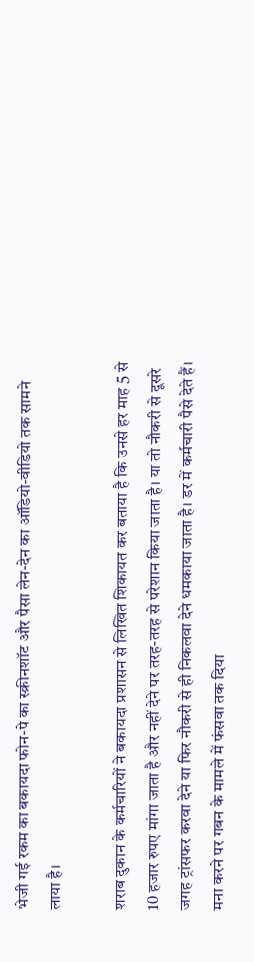भेजी गई रकम का बकायदा फोन-पे का स्क्रीनशॉट और पैसा लेन-देन का ऑडियो-वीडियो तक सामने लाया है।

शराब दुकान के कर्मचारियों ने बकायदा प्रशासन से लिखित शिकायत कर बताया है कि उनसे हर माह 5 से 10 हजार रुपए मांगा जाता है और नहीं देने पर तरह-तरह से परेशान किया जाता है। या तो नौकरी से दूसरे जगह ट्रांसफर करवा देने या फिर नौकरी से ही निकलवा देने धमकाया जाता है। डर में कर्मचारी पैसे देते हैं। मना करने पर गबन के मामले में फंसवा तक दिया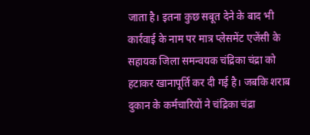जाता है। इतना कुछ सबूत देने के बाद भी कार्रवाई के नाम पर मात्र प्लेसमेंट एजेंसी के सहायक जिला समन्वयक चंद्रिका चंद्रा को हटाकर खानापूर्ति कर दी गई है। जबकि शराब दुकान के कर्मचारियों ने चंद्रिका चंद्रा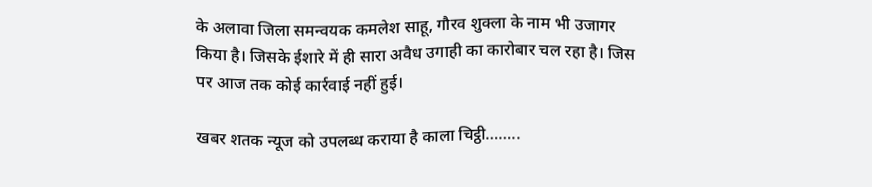के अलावा जिला समन्वयक कमलेश साहू, गौरव शुक्ला के नाम भी उजागर किया है। जिसके ईशारे में ही सारा अवैध उगाही का कारोबार चल रहा है। जिस पर आज तक कोई कार्रवाई नहीं हुई।

खबर शतक न्यूज को उपलब्ध कराया है काला चिट्ठी……..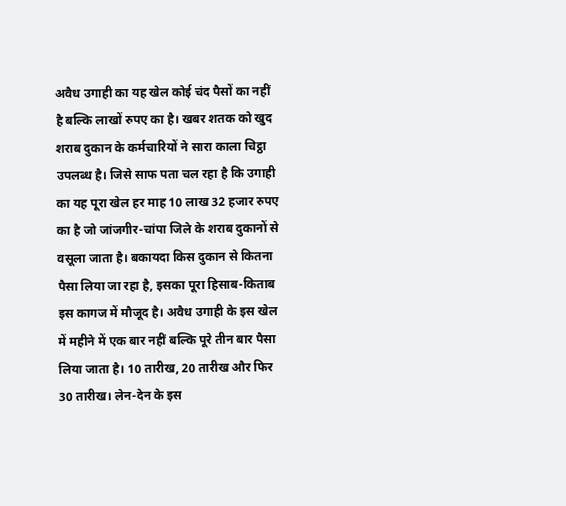अवैध उगाही का यह खेल कोई चंद पैसों का नहीं है बल्कि लाखों रुपए का है। खबर शतक को खुद शराब दुकान के कर्मचारियों ने सारा काला चिट्ठा उपलब्ध है। जिसे साफ पता चल रहा है कि उगाही का यह पूरा खेल हर माह 10 लाख 32 हजार रुपए का है जो जांजगीर-चांपा जिले के शराब दुकानों से वसूला जाता है। बकायदा किस दुकान से कितना पैसा लिया जा रहा है, इसका पूरा हिसाब-किताब इस कागज में मौजूद है। अवैध उगाही के इस खेल में महीने में एक बार नहीं बल्कि पूरे तीन बार पैसा लिया जाता है। 10 तारीख, 20 तारीख और फिर 30 तारीख। लेन-देन के इस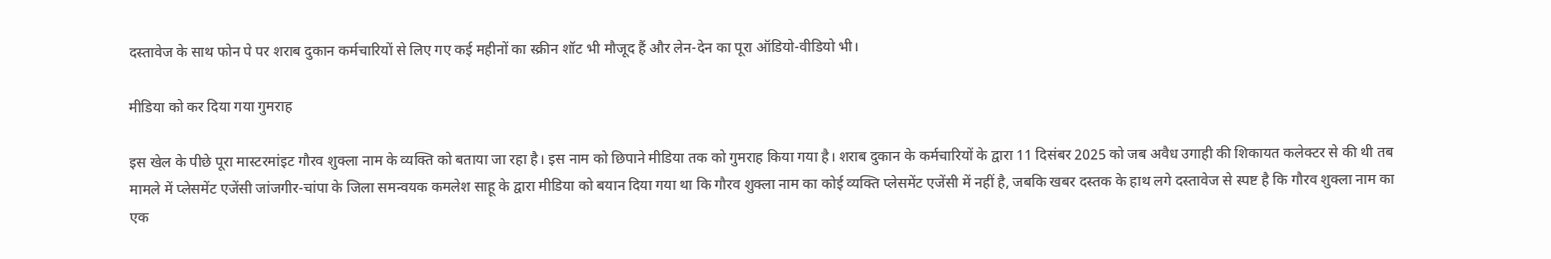दस्तावेज के साथ फोन पे पर शराब दुकान कर्मचारियों से लिए गए कई महीनों का स्क्रीन शॉट भी मौजूद हैं और लेन-देन का पूरा ऑडियो-वीडियो भी।

मीडिया को कर दिया गया गुमराह

इस खेल के पीछे पूरा मास्टरमांइट गौरव शुक्ला नाम के व्यक्ति को बताया जा रहा है। इस नाम को छिपाने मीडिया तक को गुमराह किया गया है। शराब दुकान के कर्मचारियों के द्वारा 11 दिसंबर 2025 को जब अवैध उगाही की शिकायत कलेक्टर से की थी तब मामले में प्लेसमेंट एजेंसी जांजगीर-चांपा के जिला समन्वयक कमलेश साहू के द्वारा मीडिया को बयान दिया गया था कि गौरव शुक्ला नाम का कोई व्यक्ति प्लेसमेंट एजेंसी में नहीं है, जबकि खबर दस्तक के हाथ लगे दस्तावेज से स्पष्ट है कि गौरव शुक्ला नाम का एक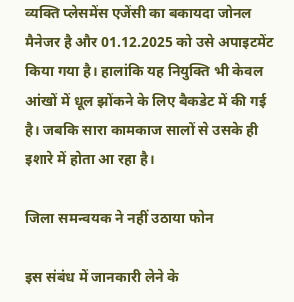व्यक्ति प्लेसमेंस एजेंसी का बकायदा जोनल मैनेजर है और 01.12.2025 को उसे अपाइटमेंट किया गया है। हालांकि यह नियुक्ति भी केवल आंखों में धूल झोंकने के लिए बैकडेट में की गई है। जबकि सारा कामकाज सालों से उसके ही इशारे में होता आ रहा है।

जिला समन्वयक ने नहीं उठाया फोन

इस संबंध में जानकारी लेने के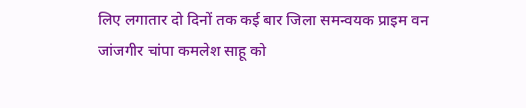लिए लगातार दो दिनों तक कई बार जिला समन्वयक प्राइम वन जांजगीर चांपा कमलेश साहू को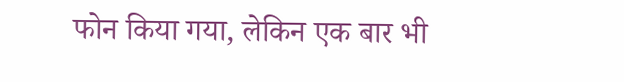फोन किया गया, लेकिन एक बार भी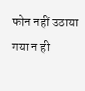फोन नहीं उठाया गया न ही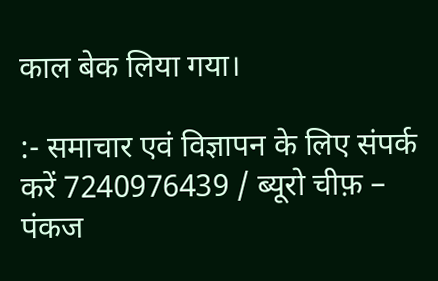काल बेक लिया गया।

:- समाचार एवं विज्ञापन के लिए संपर्क करें 7240976439 / ब्यूरो चीफ़ – पंकज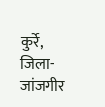कुर्रे, जिला-जांजगीर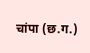चांपा (छ.ग.)